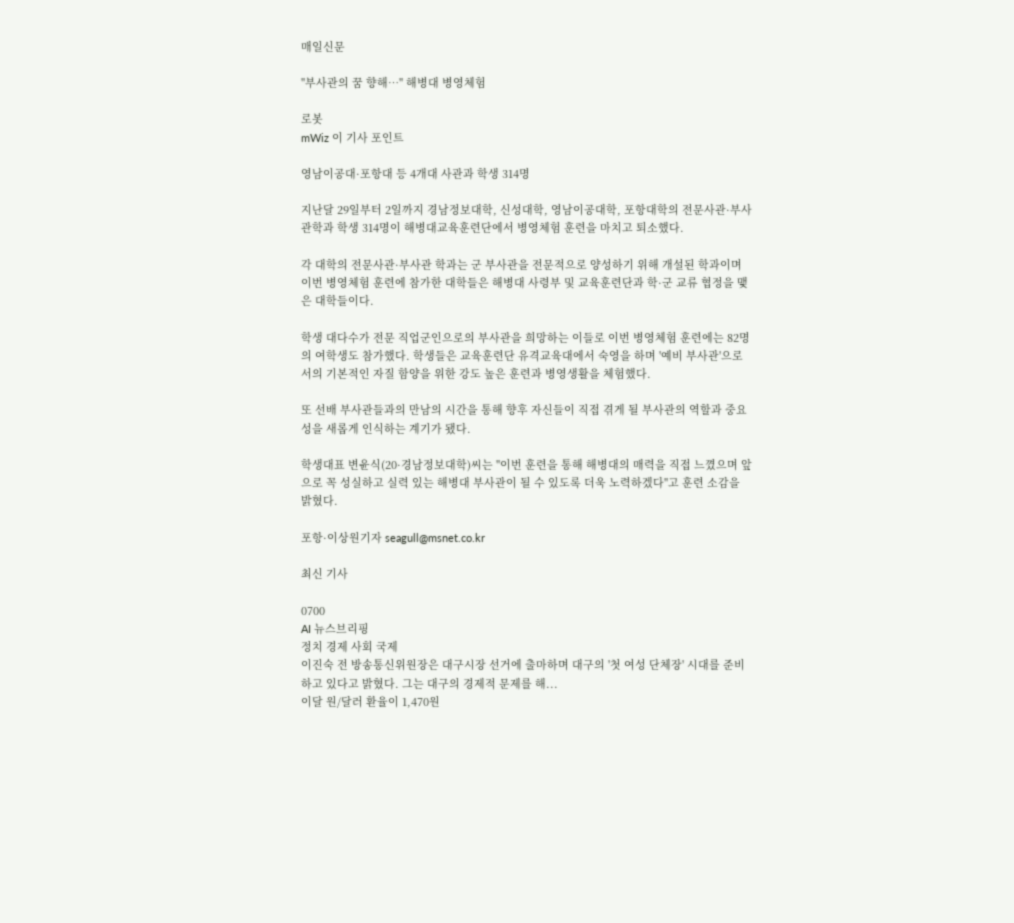매일신문

"부사관의 꿈 향해…" 해병대 병영체험

로봇
mWiz 이 기사 포인트

영남이공대·포항대 등 4개대 사관과 학생 314명

지난달 29일부터 2일까지 경남정보대학, 신성대학, 영남이공대학, 포항대학의 전문사관·부사관학과 학생 314명이 해병대교육훈련단에서 병영체험 훈련을 마치고 퇴소했다.

각 대학의 전문사관·부사관 학과는 군 부사관을 전문적으로 양성하기 위해 개설된 학과이며 이번 병영체험 훈련에 참가한 대학들은 해병대 사령부 및 교육훈련단과 학·군 교류 협정을 맺은 대학들이다.

학생 대다수가 전문 직업군인으로의 부사관을 희망하는 이들로 이번 병영체험 훈련에는 82명의 여학생도 참가했다. 학생들은 교육훈련단 유격교육대에서 숙영을 하며 '예비 부사관'으로서의 기본적인 자질 함양을 위한 강도 높은 훈련과 병영생활을 체험했다.

또 선배 부사관들과의 만남의 시간을 통해 향후 자신들이 직접 겪게 될 부사관의 역할과 중요성을 새롭게 인식하는 계기가 됐다.

학생대표 변윤식(20·경남정보대학)씨는 "이번 훈련을 통해 해병대의 매력을 직접 느꼈으며 앞으로 꼭 성실하고 실력 있는 해병대 부사관이 될 수 있도록 더욱 노력하겠다"고 훈련 소감을 밝혔다.

포항·이상원기자 seagull@msnet.co.kr

최신 기사

0700
AI 뉴스브리핑
정치 경제 사회 국제
이진숙 전 방송통신위원장은 대구시장 선거에 출마하며 대구의 '첫 여성 단체장' 시대를 준비하고 있다고 밝혔다. 그는 대구의 경제적 문제를 해...
이달 원/달러 환율이 1,470원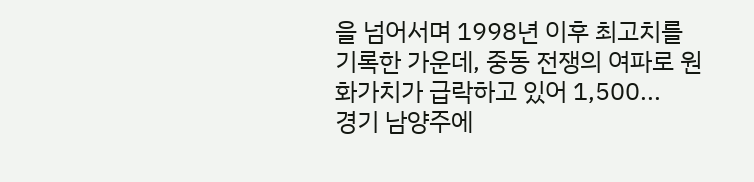을 넘어서며 1998년 이후 최고치를 기록한 가운데, 중동 전쟁의 여파로 원화가치가 급락하고 있어 1,500...
경기 남양주에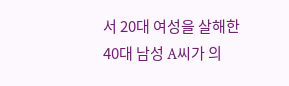서 20대 여성을 살해한 40대 남성 A씨가 의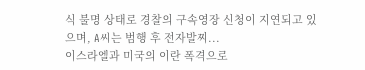식 불명 상태로 경찰의 구속영장 신청이 지연되고 있으며, A씨는 범행 후 전자발찌...
이스라엘과 미국의 이란 폭격으로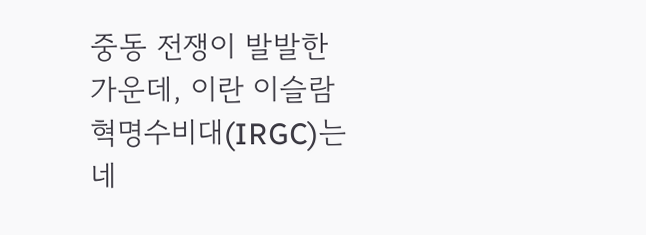중동 전쟁이 발발한 가운데, 이란 이슬람혁명수비대(IRGC)는 네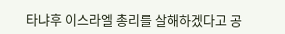타냐후 이스라엘 총리를 살해하겠다고 공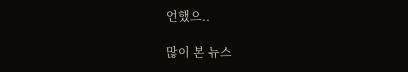언했으..

많이 본 뉴스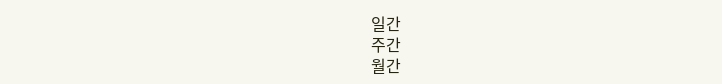일간
주간
월간